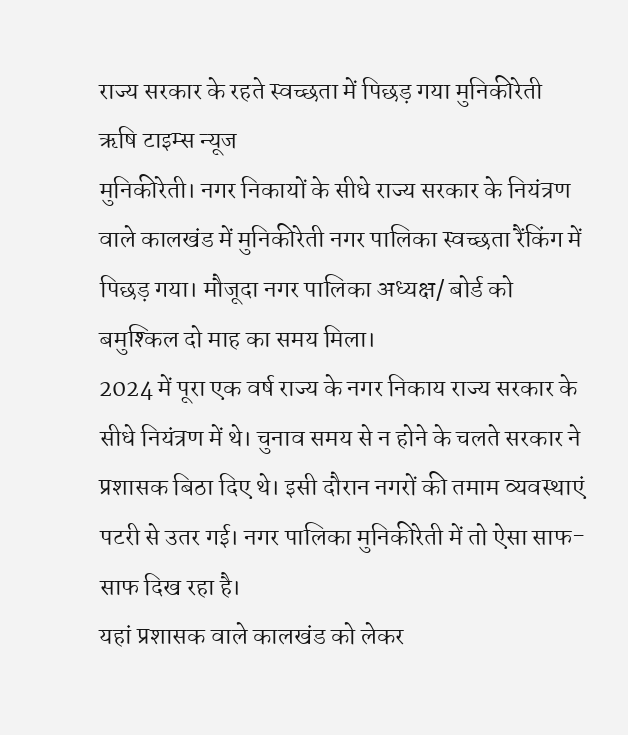राज्य सरकार के रहते स्वच्छता में पिछड़ गया मुनिकीरेती
ऋषि टाइम्स न्यूज
मुनिकीरेती। नगर निकायों के सीधे राज्य सरकार के नियंत्रण वाले कालखंड में मुनिकीरेती नगर पालिका स्वच्छता रैंकिंग में पिछड़ गया। मौजूदा नगर पालिका अध्यक्ष/ बोर्ड को बमुश्किल दो माह का समय मिला।
2024 में पूरा एक वर्ष राज्य के नगर निकाय राज्य सरकार के सीधे नियंत्रण में थे। चुनाव समय से न होने के चलते सरकार ने प्रशासक बिठा दिए थे। इसी दौरान नगरों की तमाम व्यवस्थाएं पटरी से उतर गई। नगर पालिका मुनिकीरेती में तो ऐसा साफ-साफ दिख रहा है।
यहां प्रशासक वाले कालखंड को लेकर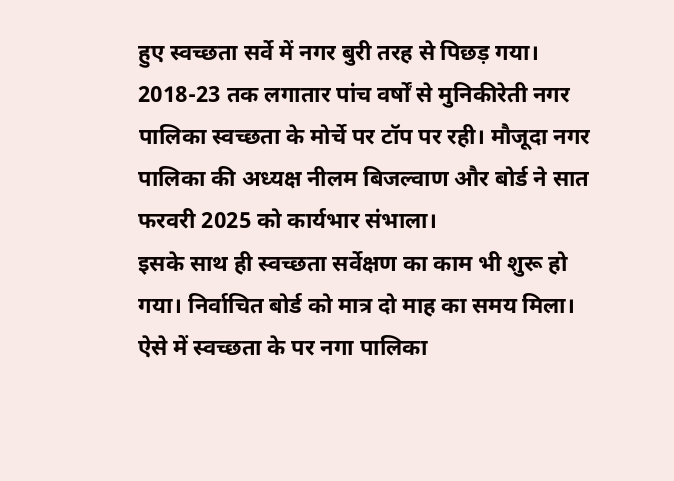हुए स्वच्छता सर्वे में नगर बुरी तरह से पिछड़ गया। 2018-23 तक लगातार पांच वर्षों से मुनिकीरेती नगर पालिका स्वच्छता के मोर्चे पर टॉप पर रही। मौजूदा नगर पालिका की अध्यक्ष नीलम बिजल्वाण और बोर्ड ने सात फरवरी 2025 को कार्यभार संभाला।
इसके साथ ही स्वच्छता सर्वेक्षण का काम भी शुरू हो गया। निर्वाचित बोर्ड को मात्र दो माह का समय मिला। ऐसे में स्वच्छता के पर नगा पालिका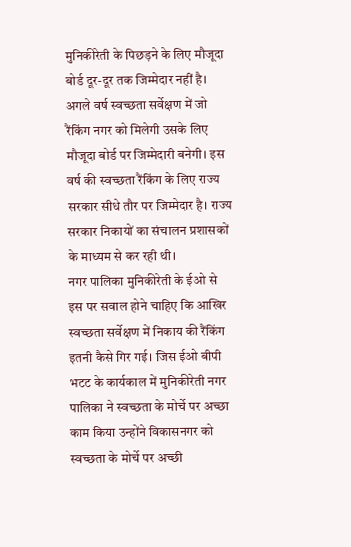मुनिकीरेती के पिछड़ने के लिए मौजूदा बोर्ड दूर-दूर तक जिम्मेदार नहीं है।
अगले वर्ष स्वच्छता सर्वेक्षण में जो रैंकिंग नगर को मिलेगी उसके लिए मौजूदा बोर्ड पर जिम्मेदारी बनेगी। इस वर्ष की स्वच्छता रैंकिंग के लिए राज्य सरकार सीधे तौर पर जिम्मेदार है। राज्य सरकार निकायों का संचालन प्रशासकों के माध्यम से कर रही थी।
नगर पालिका मुनिकीरेती के ईओ से इस पर सवाल होने चाहिए कि आखिर स्वच्छता सर्वेक्षण में निकाय की रैंकिंग इतनी कैसे गिर गई। जिस ईओ बीपी भटट के कार्यकाल में मुनिकीरेती नगर पालिका ने स्वच्छता के मोर्चे पर अच्छा काम किया उन्होंने विकासनगर को स्वच्छता के मोर्चे पर अच्छी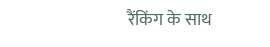रैंकिंग के साथ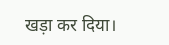खड़ा कर दिया।